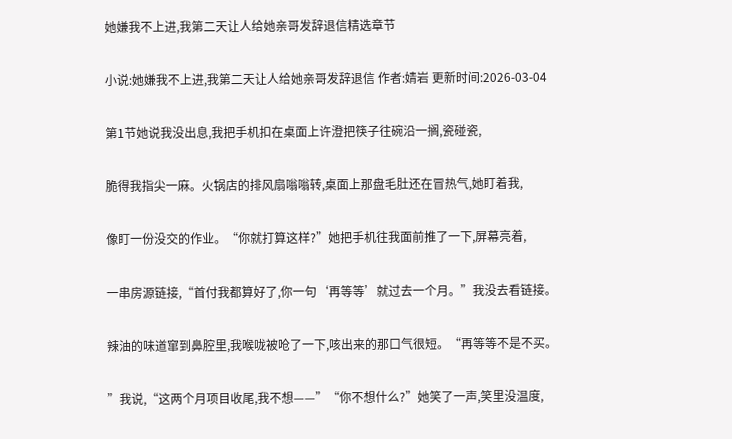她嫌我不上进,我第二天让人给她亲哥发辞退信精选章节

小说:她嫌我不上进,我第二天让人给她亲哥发辞退信 作者:婧岩 更新时间:2026-03-04

第1节她说我没出息,我把手机扣在桌面上许澄把筷子往碗沿一搁,瓷碰瓷,

脆得我指尖一麻。火锅店的排风扇嗡嗡转,桌面上那盘毛肚还在冒热气,她盯着我,

像盯一份没交的作业。“你就打算这样?”她把手机往我面前推了一下,屏幕亮着,

一串房源链接,“首付我都算好了,你一句‘再等等’就过去一个月。”我没去看链接。

辣油的味道窜到鼻腔里,我喉咙被呛了一下,咳出来的那口气很短。“再等等不是不买。

”我说,“这两个月项目收尾,我不想——”“你不想什么?”她笑了一声,笑里没温度,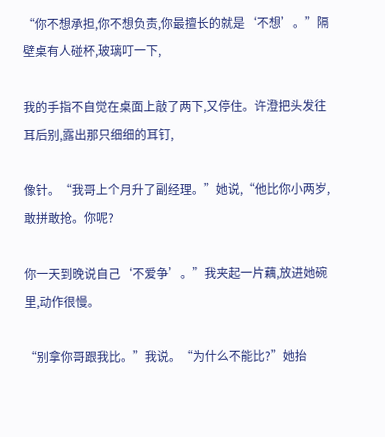“你不想承担,你不想负责,你最擅长的就是‘不想’。”隔壁桌有人碰杯,玻璃叮一下,

我的手指不自觉在桌面上敲了两下,又停住。许澄把头发往耳后别,露出那只细细的耳钉,

像针。“我哥上个月升了副经理。”她说,“他比你小两岁,敢拼敢抢。你呢?

你一天到晚说自己‘不爱争’。”我夹起一片藕,放进她碗里,动作很慢。

“别拿你哥跟我比。”我说。“为什么不能比?”她抬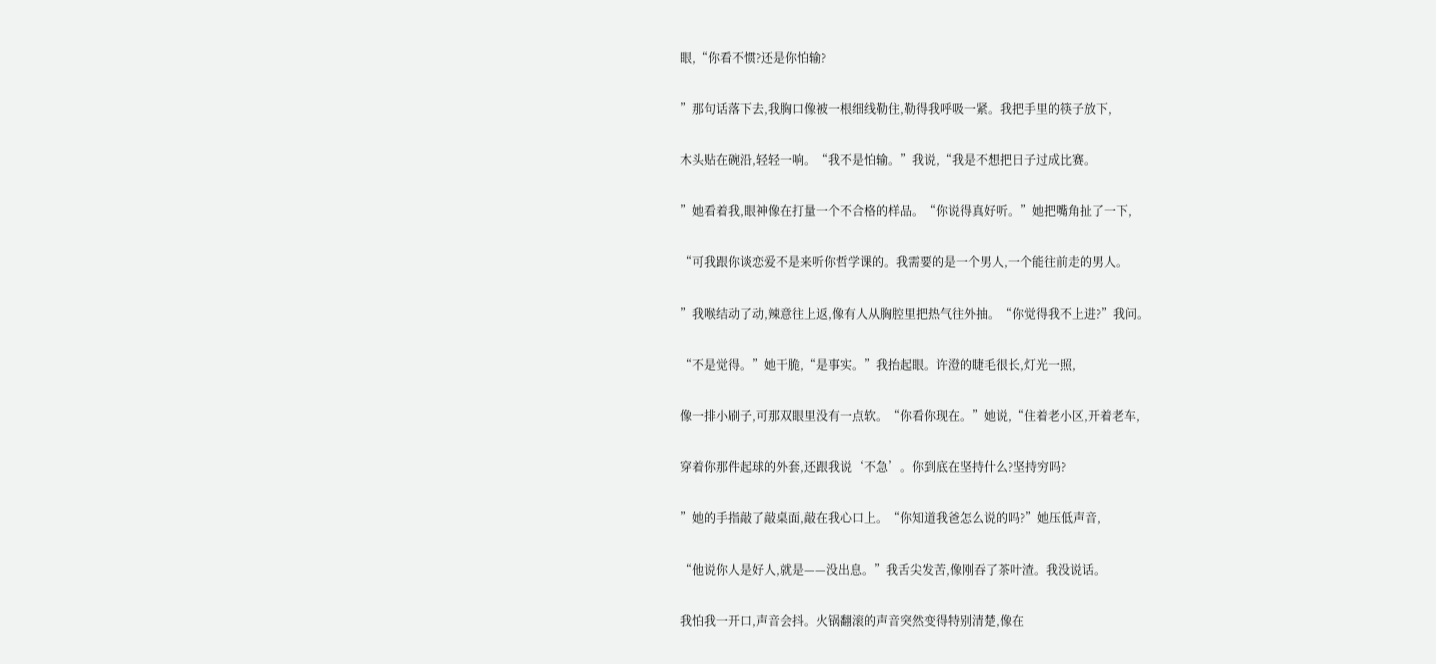眼,“你看不惯?还是你怕输?

”那句话落下去,我胸口像被一根细线勒住,勒得我呼吸一紧。我把手里的筷子放下,

木头贴在碗沿,轻轻一响。“我不是怕输。”我说,“我是不想把日子过成比赛。

”她看着我,眼神像在打量一个不合格的样品。“你说得真好听。”她把嘴角扯了一下,

“可我跟你谈恋爱不是来听你哲学课的。我需要的是一个男人,一个能往前走的男人。

”我喉结动了动,辣意往上返,像有人从胸腔里把热气往外抽。“你觉得我不上进?”我问。

“不是觉得。”她干脆,“是事实。”我抬起眼。许澄的睫毛很长,灯光一照,

像一排小刷子,可那双眼里没有一点软。“你看你现在。”她说,“住着老小区,开着老车,

穿着你那件起球的外套,还跟我说‘不急’。你到底在坚持什么?坚持穷吗?

”她的手指敲了敲桌面,敲在我心口上。“你知道我爸怎么说的吗?”她压低声音,

“他说你人是好人,就是——没出息。”我舌尖发苦,像刚吞了茶叶渣。我没说话。

我怕我一开口,声音会抖。火锅翻滚的声音突然变得特别清楚,像在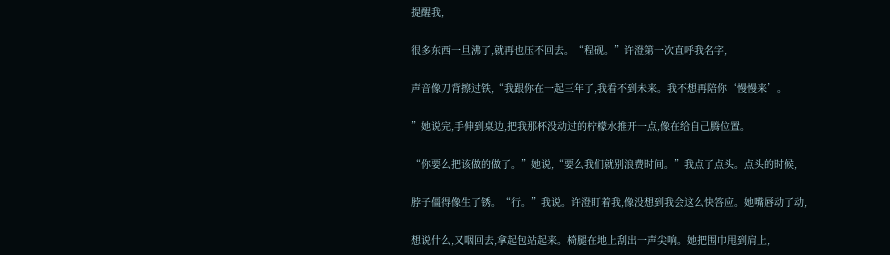提醒我,

很多东西一旦沸了,就再也压不回去。“程砚。”许澄第一次直呼我名字,

声音像刀背擦过铁,“我跟你在一起三年了,我看不到未来。我不想再陪你‘慢慢来’。

”她说完,手伸到桌边,把我那杯没动过的柠檬水推开一点,像在给自己腾位置。

“你要么把该做的做了。”她说,“要么我们就别浪费时间。”我点了点头。点头的时候,

脖子僵得像生了锈。“行。”我说。许澄盯着我,像没想到我会这么快答应。她嘴唇动了动,

想说什么,又咽回去,拿起包站起来。椅腿在地上刮出一声尖响。她把围巾甩到肩上,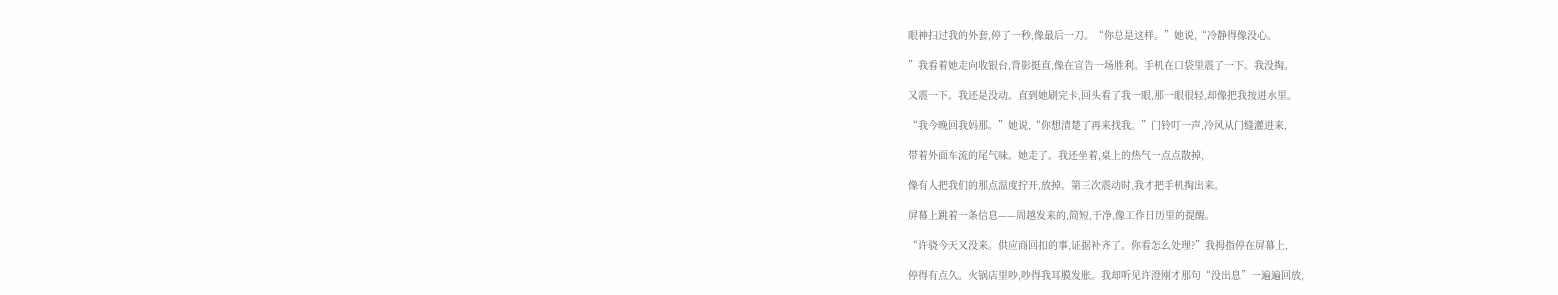眼神扫过我的外套,停了一秒,像最后一刀。“你总是这样。”她说,“冷静得像没心。

”我看着她走向收银台,背影挺直,像在宣告一场胜利。手机在口袋里震了一下。我没掏。

又震一下。我还是没动。直到她刷完卡,回头看了我一眼,那一眼很轻,却像把我按进水里。

“我今晚回我妈那。”她说,“你想清楚了再来找我。”门铃叮一声,冷风从门缝灌进来,

带着外面车流的尾气味。她走了。我还坐着,桌上的热气一点点散掉,

像有人把我们的那点温度拧开,放掉。第三次震动时,我才把手机掏出来。

屏幕上跳着一条信息——周越发来的,简短,干净,像工作日历里的提醒。

“许骁今天又没来。供应商回扣的事,证据补齐了。你看怎么处理?”我拇指停在屏幕上,

停得有点久。火锅店里吵,吵得我耳膜发胀。我却听见许澄刚才那句“没出息”一遍遍回放,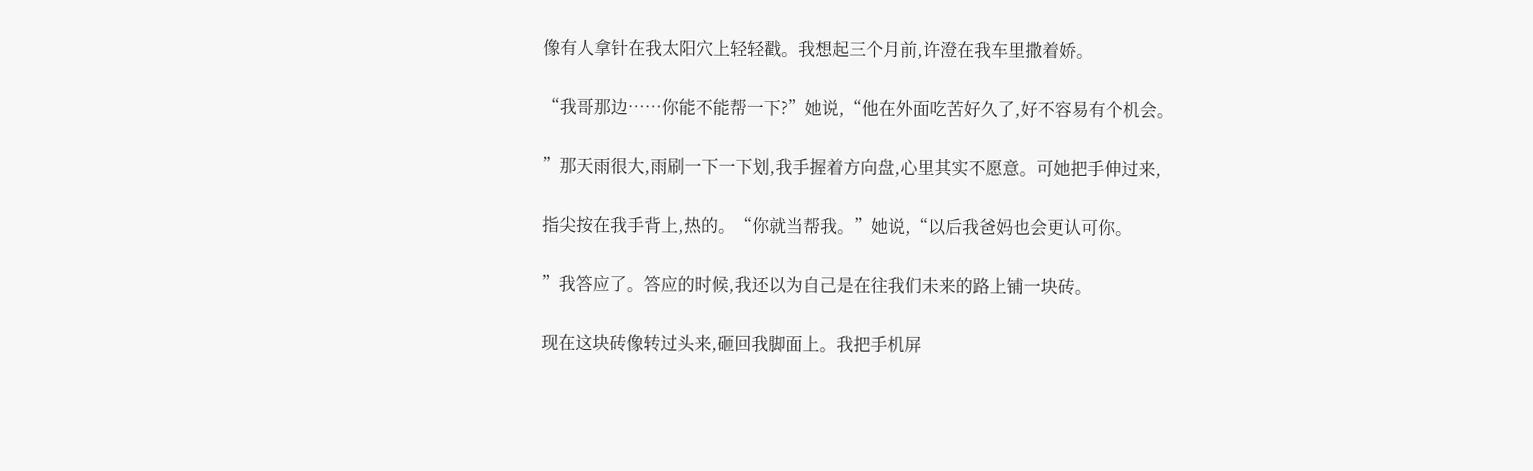像有人拿针在我太阳穴上轻轻戳。我想起三个月前,许澄在我车里撒着娇。

“我哥那边……你能不能帮一下?”她说,“他在外面吃苦好久了,好不容易有个机会。

”那天雨很大,雨刷一下一下划,我手握着方向盘,心里其实不愿意。可她把手伸过来,

指尖按在我手背上,热的。“你就当帮我。”她说,“以后我爸妈也会更认可你。

”我答应了。答应的时候,我还以为自己是在往我们未来的路上铺一块砖。

现在这块砖像转过头来,砸回我脚面上。我把手机屏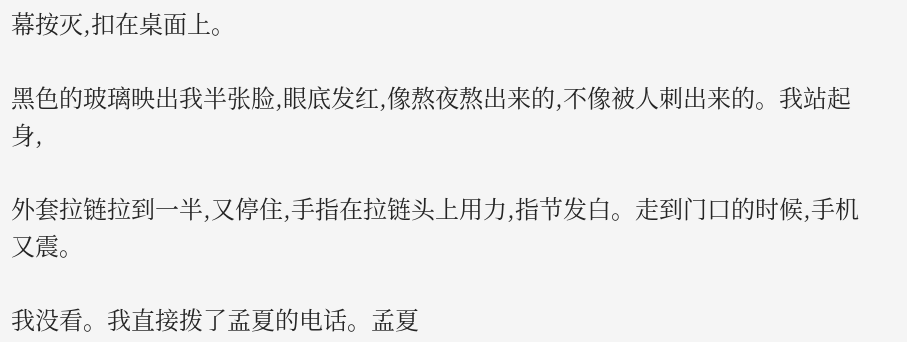幕按灭,扣在桌面上。

黑色的玻璃映出我半张脸,眼底发红,像熬夜熬出来的,不像被人刺出来的。我站起身,

外套拉链拉到一半,又停住,手指在拉链头上用力,指节发白。走到门口的时候,手机又震。

我没看。我直接拨了孟夏的电话。孟夏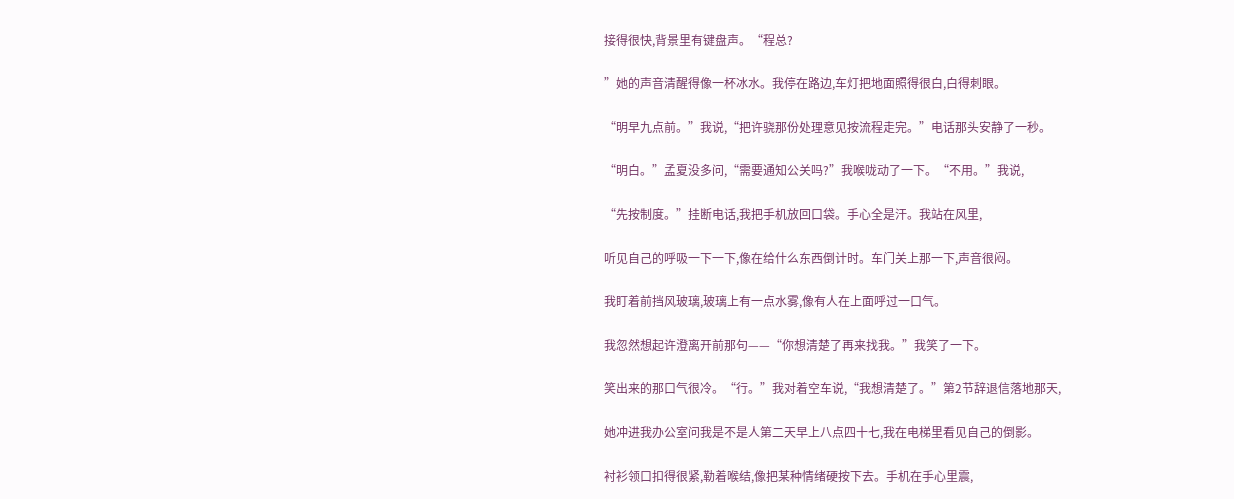接得很快,背景里有键盘声。“程总?

”她的声音清醒得像一杯冰水。我停在路边,车灯把地面照得很白,白得刺眼。

“明早九点前。”我说,“把许骁那份处理意见按流程走完。”电话那头安静了一秒。

“明白。”孟夏没多问,“需要通知公关吗?”我喉咙动了一下。“不用。”我说,

“先按制度。”挂断电话,我把手机放回口袋。手心全是汗。我站在风里,

听见自己的呼吸一下一下,像在给什么东西倒计时。车门关上那一下,声音很闷。

我盯着前挡风玻璃,玻璃上有一点水雾,像有人在上面呼过一口气。

我忽然想起许澄离开前那句——“你想清楚了再来找我。”我笑了一下。

笑出来的那口气很冷。“行。”我对着空车说,“我想清楚了。”第2节辞退信落地那天,

她冲进我办公室问我是不是人第二天早上八点四十七,我在电梯里看见自己的倒影。

衬衫领口扣得很紧,勒着喉结,像把某种情绪硬按下去。手机在手心里震,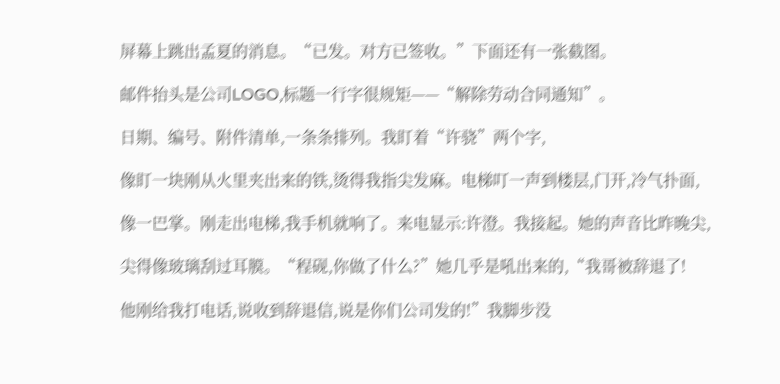屏幕上跳出孟夏的消息。“已发。对方已签收。”下面还有一张截图。

邮件抬头是公司LOGO,标题一行字很规矩——“解除劳动合同通知”。

日期、编号、附件清单,一条条排列。我盯着“许骁”两个字,

像盯一块刚从火里夹出来的铁,烫得我指尖发麻。电梯叮一声到楼层,门开,冷气扑面,

像一巴掌。刚走出电梯,我手机就响了。来电显示:许澄。我接起。她的声音比昨晚尖,

尖得像玻璃刮过耳膜。“程砚,你做了什么?”她几乎是吼出来的,“我哥被辞退了!

他刚给我打电话,说收到辞退信,说是你们公司发的!”我脚步没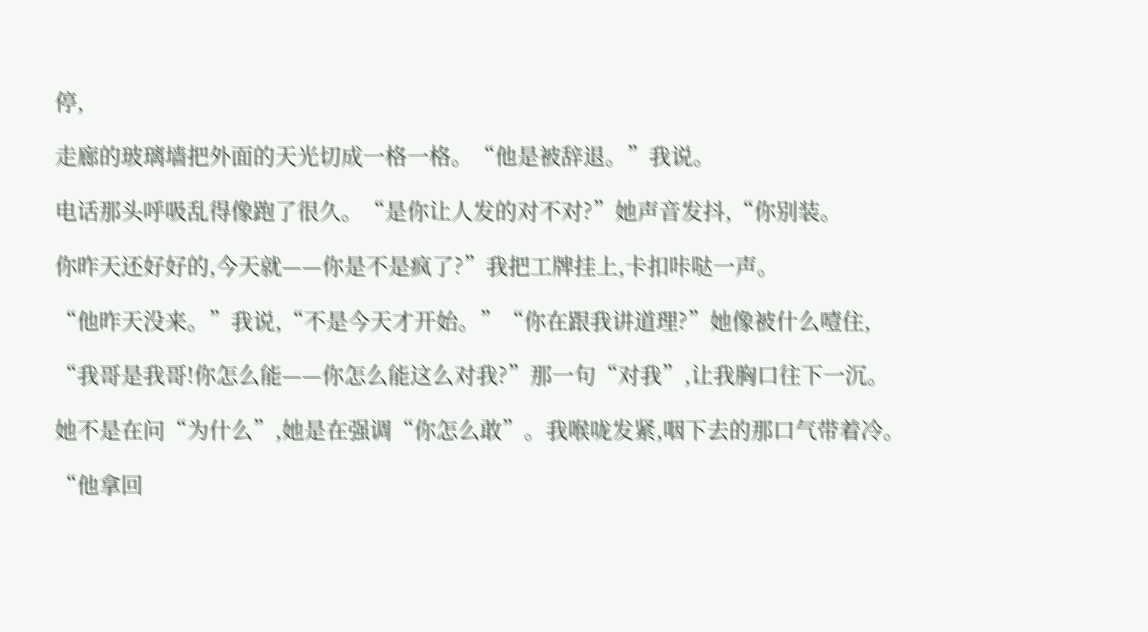停,

走廊的玻璃墙把外面的天光切成一格一格。“他是被辞退。”我说。

电话那头呼吸乱得像跑了很久。“是你让人发的对不对?”她声音发抖,“你别装。

你昨天还好好的,今天就——你是不是疯了?”我把工牌挂上,卡扣咔哒一声。

“他昨天没来。”我说,“不是今天才开始。”“你在跟我讲道理?”她像被什么噎住,

“我哥是我哥!你怎么能——你怎么能这么对我?”那一句“对我”,让我胸口往下一沉。

她不是在问“为什么”,她是在强调“你怎么敢”。我喉咙发紧,咽下去的那口气带着冷。

“他拿回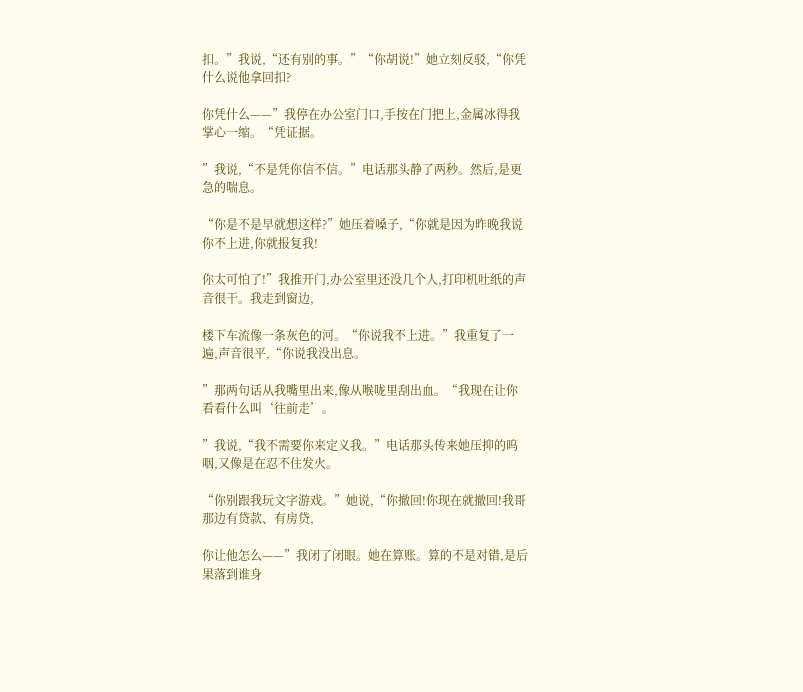扣。”我说,“还有别的事。”“你胡说!”她立刻反驳,“你凭什么说他拿回扣?

你凭什么——”我停在办公室门口,手按在门把上,金属冰得我掌心一缩。“凭证据。

”我说,“不是凭你信不信。”电话那头静了两秒。然后,是更急的喘息。

“你是不是早就想这样?”她压着嗓子,“你就是因为昨晚我说你不上进,你就报复我!

你太可怕了!”我推开门,办公室里还没几个人,打印机吐纸的声音很干。我走到窗边,

楼下车流像一条灰色的河。“你说我不上进。”我重复了一遍,声音很平,“你说我没出息。

”那两句话从我嘴里出来,像从喉咙里刮出血。“我现在让你看看什么叫‘往前走’。

”我说,“我不需要你来定义我。”电话那头传来她压抑的呜咽,又像是在忍不住发火。

“你别跟我玩文字游戏。”她说,“你撤回!你现在就撤回!我哥那边有贷款、有房贷,

你让他怎么——”我闭了闭眼。她在算账。算的不是对错,是后果落到谁身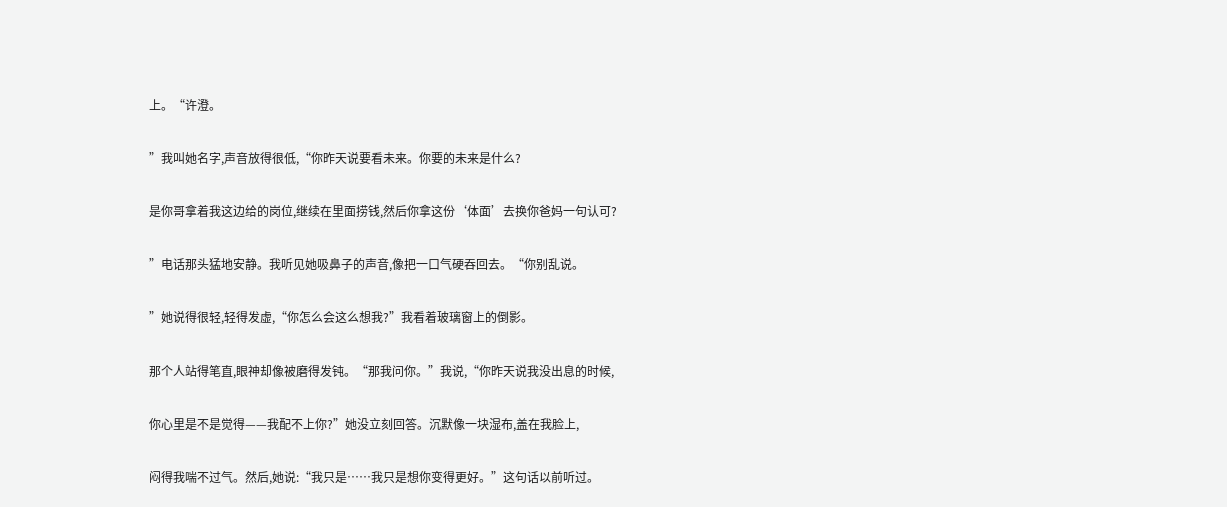上。“许澄。

”我叫她名字,声音放得很低,“你昨天说要看未来。你要的未来是什么?

是你哥拿着我这边给的岗位,继续在里面捞钱,然后你拿这份‘体面’去换你爸妈一句认可?

”电话那头猛地安静。我听见她吸鼻子的声音,像把一口气硬吞回去。“你别乱说。

”她说得很轻,轻得发虚,“你怎么会这么想我?”我看着玻璃窗上的倒影。

那个人站得笔直,眼神却像被磨得发钝。“那我问你。”我说,“你昨天说我没出息的时候,

你心里是不是觉得——我配不上你?”她没立刻回答。沉默像一块湿布,盖在我脸上,

闷得我喘不过气。然后,她说:“我只是……我只是想你变得更好。”这句话以前听过。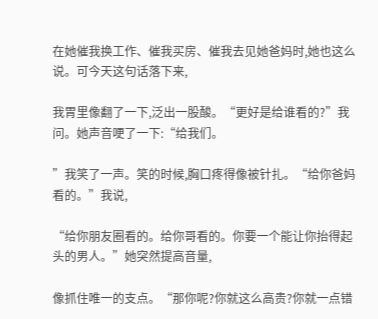在她催我换工作、催我买房、催我去见她爸妈时,她也这么说。可今天这句话落下来,

我胃里像翻了一下,泛出一股酸。“更好是给谁看的?”我问。她声音哽了一下:“给我们。

”我笑了一声。笑的时候,胸口疼得像被针扎。“给你爸妈看的。”我说,

“给你朋友圈看的。给你哥看的。你要一个能让你抬得起头的男人。”她突然提高音量,

像抓住唯一的支点。“那你呢?你就这么高贵?你就一点错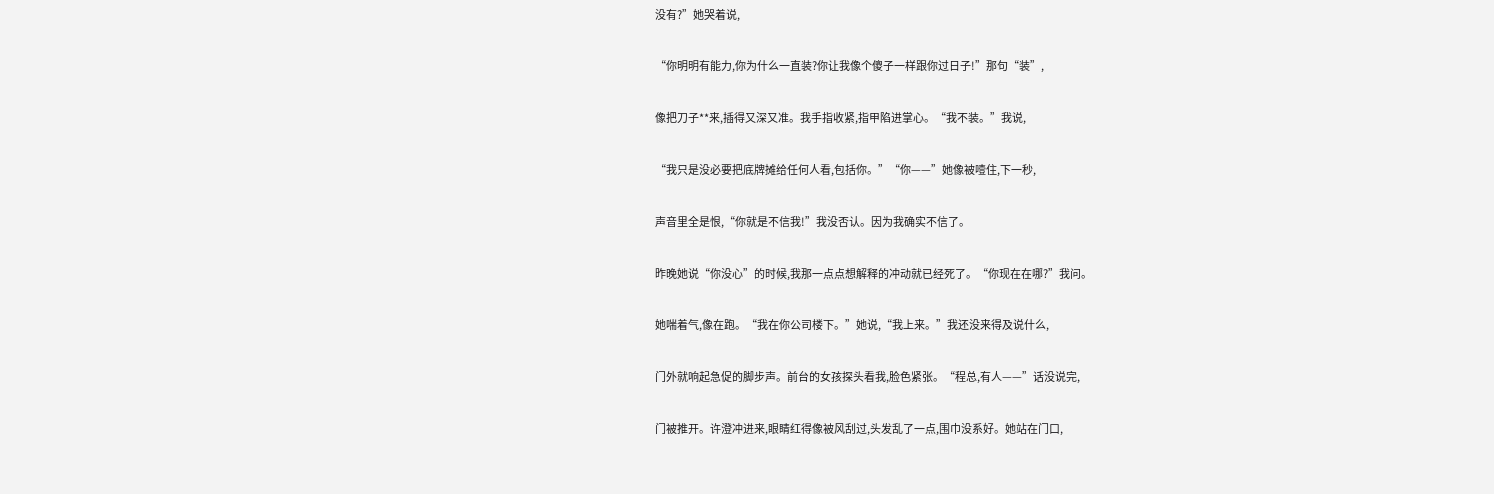没有?”她哭着说,

“你明明有能力,你为什么一直装?你让我像个傻子一样跟你过日子!”那句“装”,

像把刀子**来,插得又深又准。我手指收紧,指甲陷进掌心。“我不装。”我说,

“我只是没必要把底牌摊给任何人看,包括你。”“你——”她像被噎住,下一秒,

声音里全是恨,“你就是不信我!”我没否认。因为我确实不信了。

昨晚她说“你没心”的时候,我那一点点想解释的冲动就已经死了。“你现在在哪?”我问。

她喘着气,像在跑。“我在你公司楼下。”她说,“我上来。”我还没来得及说什么,

门外就响起急促的脚步声。前台的女孩探头看我,脸色紧张。“程总,有人——”话没说完,

门被推开。许澄冲进来,眼睛红得像被风刮过,头发乱了一点,围巾没系好。她站在门口,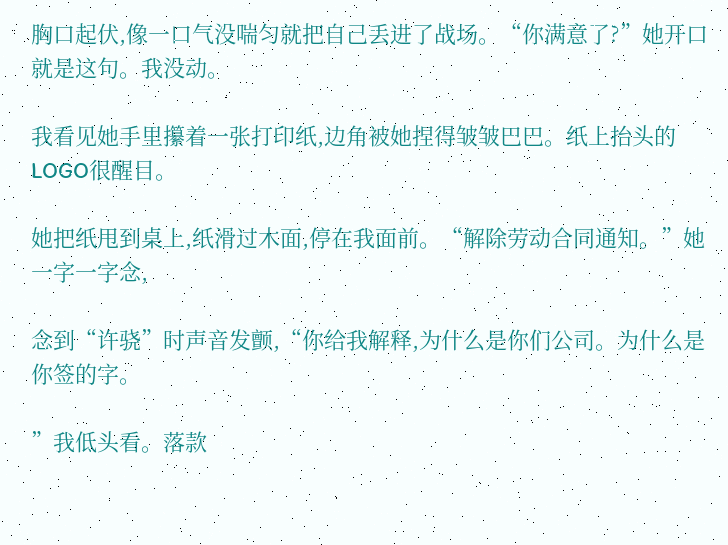胸口起伏,像一口气没喘匀就把自己丢进了战场。“你满意了?”她开口就是这句。我没动。

我看见她手里攥着一张打印纸,边角被她捏得皱皱巴巴。纸上抬头的LOGO很醒目。

她把纸甩到桌上,纸滑过木面,停在我面前。“解除劳动合同通知。”她一字一字念,

念到“许骁”时声音发颤,“你给我解释,为什么是你们公司。为什么是你签的字。

”我低头看。落款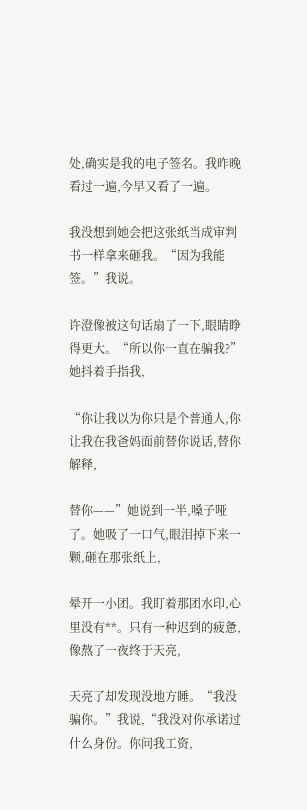处,确实是我的电子签名。我昨晚看过一遍,今早又看了一遍。

我没想到她会把这张纸当成审判书一样拿来砸我。“因为我能签。”我说。

许澄像被这句话扇了一下,眼睛睁得更大。“所以你一直在骗我?”她抖着手指我,

“你让我以为你只是个普通人,你让我在我爸妈面前替你说话,替你解释,

替你——”她说到一半,嗓子哑了。她吸了一口气,眼泪掉下来一颗,砸在那张纸上,

晕开一小团。我盯着那团水印,心里没有**。只有一种迟到的疲惫,像熬了一夜终于天亮,

天亮了却发现没地方睡。“我没骗你。”我说,“我没对你承诺过什么身份。你问我工资,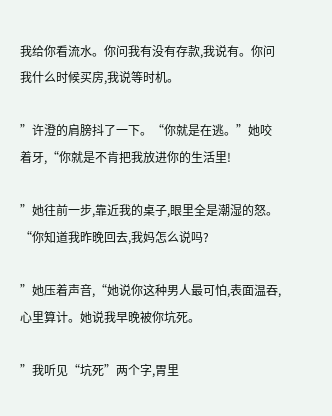我给你看流水。你问我有没有存款,我说有。你问我什么时候买房,我说等时机。

”许澄的肩膀抖了一下。“你就是在逃。”她咬着牙,“你就是不肯把我放进你的生活里!

”她往前一步,靠近我的桌子,眼里全是潮湿的怒。“你知道我昨晚回去,我妈怎么说吗?

”她压着声音,“她说你这种男人最可怕,表面温吞,心里算计。她说我早晚被你坑死。

”我听见“坑死”两个字,胃里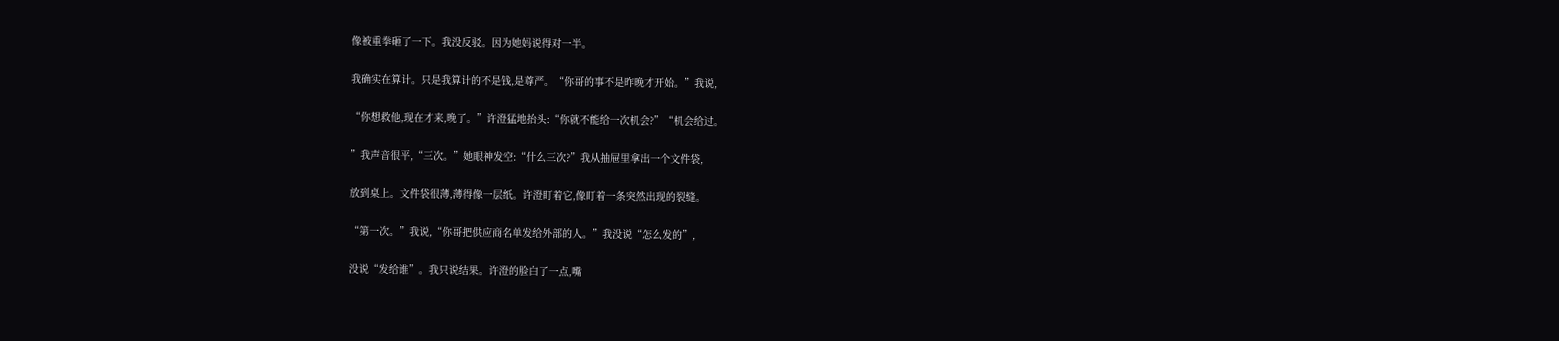像被重拳砸了一下。我没反驳。因为她妈说得对一半。

我确实在算计。只是我算计的不是钱,是尊严。“你哥的事不是昨晚才开始。”我说,

“你想救他,现在才来,晚了。”许澄猛地抬头:“你就不能给一次机会?”“机会给过。

”我声音很平,“三次。”她眼神发空:“什么三次?”我从抽屉里拿出一个文件袋,

放到桌上。文件袋很薄,薄得像一层纸。许澄盯着它,像盯着一条突然出现的裂缝。

“第一次。”我说,“你哥把供应商名单发给外部的人。”我没说“怎么发的”,

没说“发给谁”。我只说结果。许澄的脸白了一点,嘴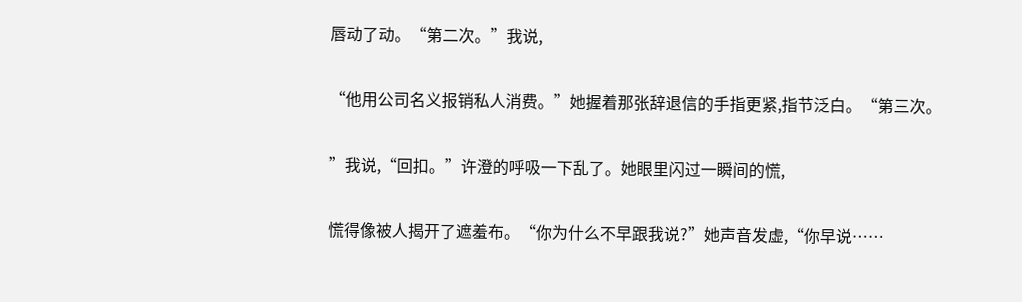唇动了动。“第二次。”我说,

“他用公司名义报销私人消费。”她握着那张辞退信的手指更紧,指节泛白。“第三次。

”我说,“回扣。”许澄的呼吸一下乱了。她眼里闪过一瞬间的慌,

慌得像被人揭开了遮羞布。“你为什么不早跟我说?”她声音发虚,“你早说……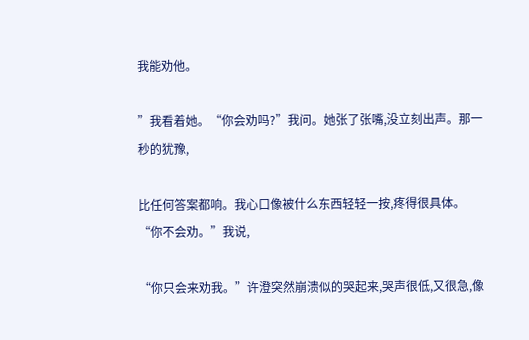我能劝他。

”我看着她。“你会劝吗?”我问。她张了张嘴,没立刻出声。那一秒的犹豫,

比任何答案都响。我心口像被什么东西轻轻一按,疼得很具体。“你不会劝。”我说,

“你只会来劝我。”许澄突然崩溃似的哭起来,哭声很低,又很急,像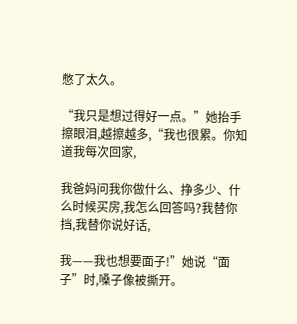憋了太久。

“我只是想过得好一点。”她抬手擦眼泪,越擦越多,“我也很累。你知道我每次回家,

我爸妈问我你做什么、挣多少、什么时候买房,我怎么回答吗?我替你挡,我替你说好话,

我——我也想要面子!”她说“面子”时,嗓子像被撕开。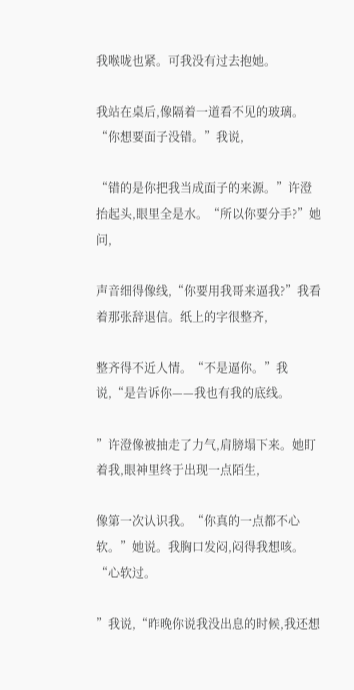我喉咙也紧。可我没有过去抱她。

我站在桌后,像隔着一道看不见的玻璃。“你想要面子没错。”我说,

“错的是你把我当成面子的来源。”许澄抬起头,眼里全是水。“所以你要分手?”她问,

声音细得像线,“你要用我哥来逼我?”我看着那张辞退信。纸上的字很整齐,

整齐得不近人情。“不是逼你。”我说,“是告诉你——我也有我的底线。

”许澄像被抽走了力气,肩膀塌下来。她盯着我,眼神里终于出现一点陌生,

像第一次认识我。“你真的一点都不心软。”她说。我胸口发闷,闷得我想咳。“心软过。

”我说,“昨晚你说我没出息的时候,我还想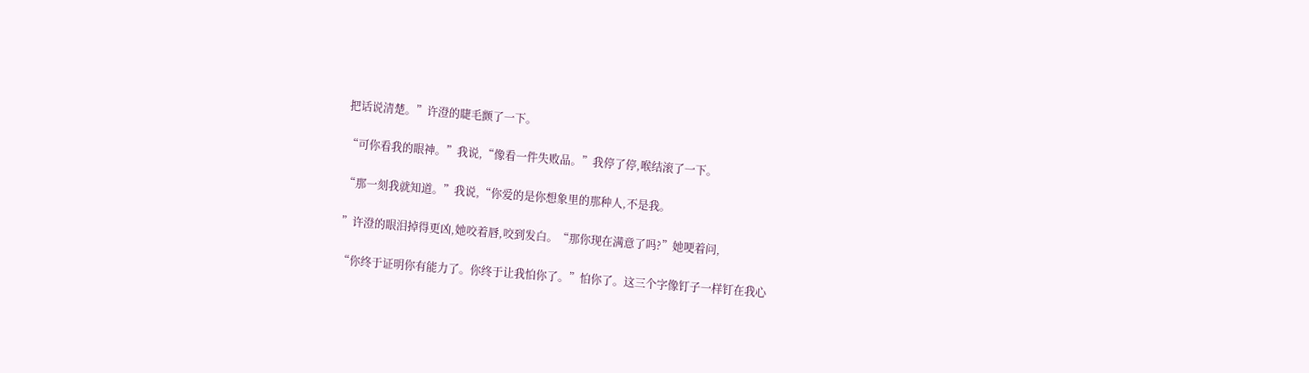把话说清楚。”许澄的睫毛颤了一下。

“可你看我的眼神。”我说,“像看一件失败品。”我停了停,喉结滚了一下。

“那一刻我就知道。”我说,“你爱的是你想象里的那种人,不是我。

”许澄的眼泪掉得更凶,她咬着唇,咬到发白。“那你现在满意了吗?”她哽着问,

“你终于证明你有能力了。你终于让我怕你了。”怕你了。这三个字像钉子一样钉在我心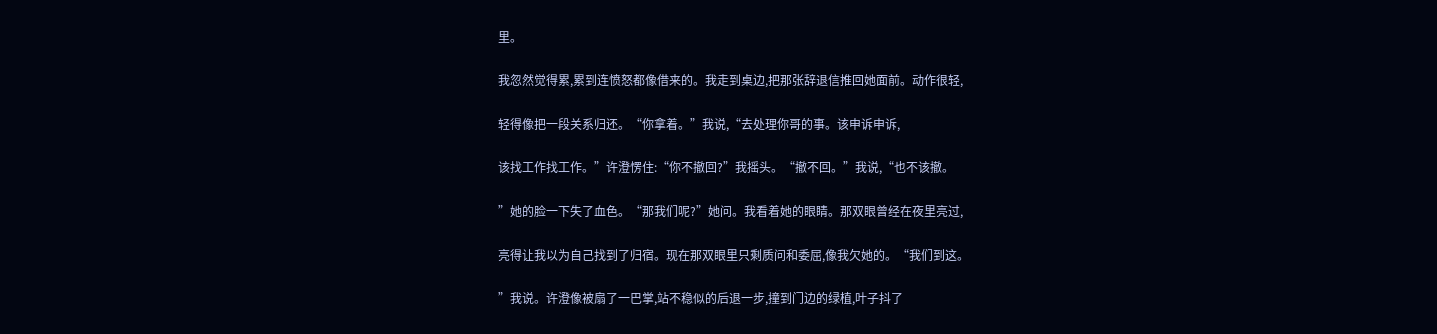里。

我忽然觉得累,累到连愤怒都像借来的。我走到桌边,把那张辞退信推回她面前。动作很轻,

轻得像把一段关系归还。“你拿着。”我说,“去处理你哥的事。该申诉申诉,

该找工作找工作。”许澄愣住:“你不撤回?”我摇头。“撤不回。”我说,“也不该撤。

”她的脸一下失了血色。“那我们呢?”她问。我看着她的眼睛。那双眼曾经在夜里亮过,

亮得让我以为自己找到了归宿。现在那双眼里只剩质问和委屈,像我欠她的。“我们到这。

”我说。许澄像被扇了一巴掌,站不稳似的后退一步,撞到门边的绿植,叶子抖了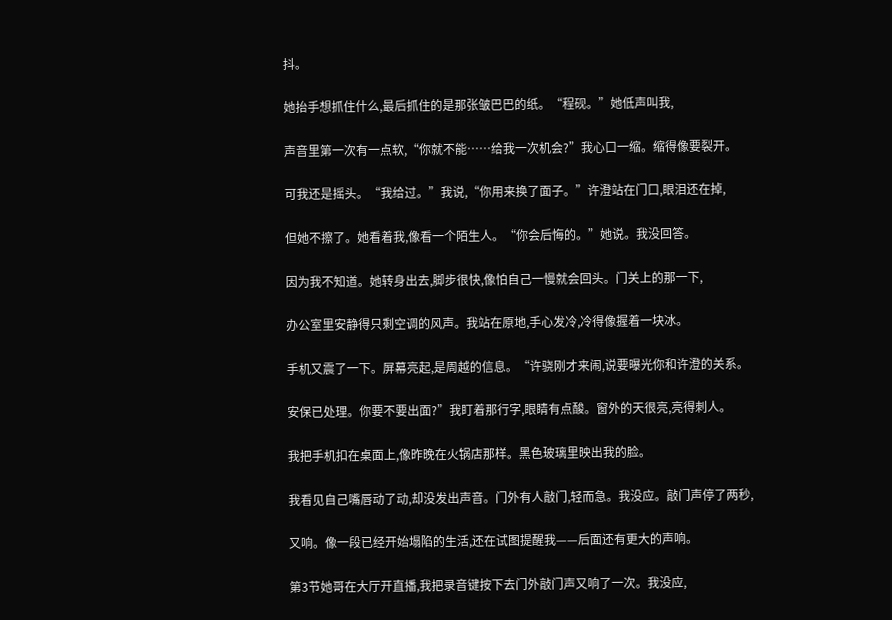抖。

她抬手想抓住什么,最后抓住的是那张皱巴巴的纸。“程砚。”她低声叫我,

声音里第一次有一点软,“你就不能……给我一次机会?”我心口一缩。缩得像要裂开。

可我还是摇头。“我给过。”我说,“你用来换了面子。”许澄站在门口,眼泪还在掉,

但她不擦了。她看着我,像看一个陌生人。“你会后悔的。”她说。我没回答。

因为我不知道。她转身出去,脚步很快,像怕自己一慢就会回头。门关上的那一下,

办公室里安静得只剩空调的风声。我站在原地,手心发冷,冷得像握着一块冰。

手机又震了一下。屏幕亮起,是周越的信息。“许骁刚才来闹,说要曝光你和许澄的关系。

安保已处理。你要不要出面?”我盯着那行字,眼睛有点酸。窗外的天很亮,亮得刺人。

我把手机扣在桌面上,像昨晚在火锅店那样。黑色玻璃里映出我的脸。

我看见自己嘴唇动了动,却没发出声音。门外有人敲门,轻而急。我没应。敲门声停了两秒,

又响。像一段已经开始塌陷的生活,还在试图提醒我——后面还有更大的声响。

第3节她哥在大厅开直播,我把录音键按下去门外敲门声又响了一次。我没应,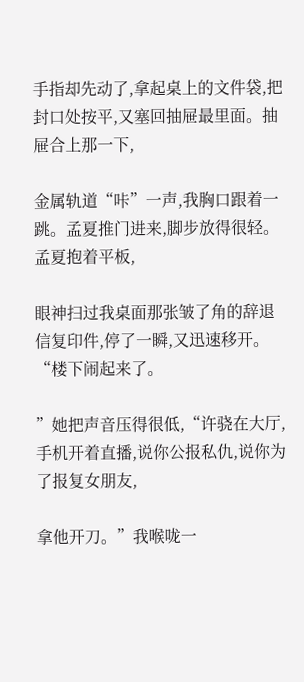手指却先动了,拿起桌上的文件袋,把封口处按平,又塞回抽屉最里面。抽屉合上那一下,

金属轨道“咔”一声,我胸口跟着一跳。孟夏推门进来,脚步放得很轻。孟夏抱着平板,

眼神扫过我桌面那张皱了角的辞退信复印件,停了一瞬,又迅速移开。“楼下闹起来了。

”她把声音压得很低,“许骁在大厅,手机开着直播,说你公报私仇,说你为了报复女朋友,

拿他开刀。”我喉咙一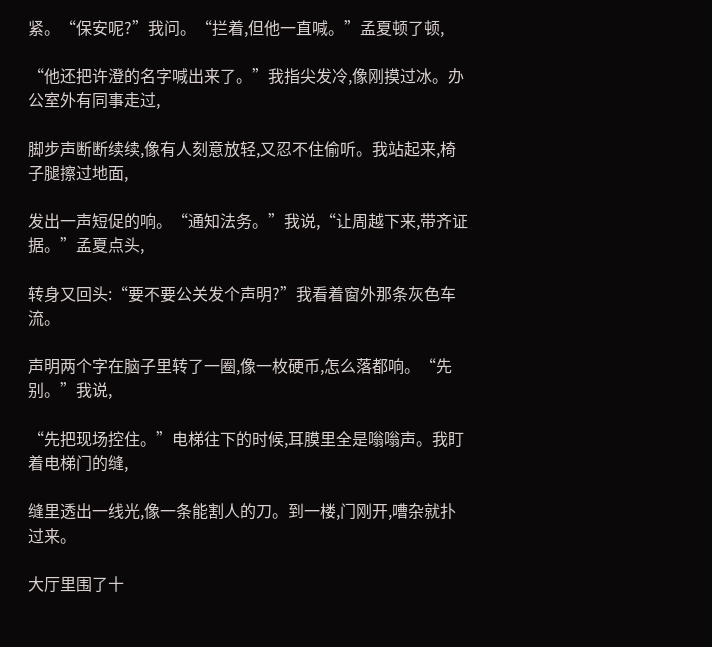紧。“保安呢?”我问。“拦着,但他一直喊。”孟夏顿了顿,

“他还把许澄的名字喊出来了。”我指尖发冷,像刚摸过冰。办公室外有同事走过,

脚步声断断续续,像有人刻意放轻,又忍不住偷听。我站起来,椅子腿擦过地面,

发出一声短促的响。“通知法务。”我说,“让周越下来,带齐证据。”孟夏点头,

转身又回头:“要不要公关发个声明?”我看着窗外那条灰色车流。

声明两个字在脑子里转了一圈,像一枚硬币,怎么落都响。“先别。”我说,

“先把现场控住。”电梯往下的时候,耳膜里全是嗡嗡声。我盯着电梯门的缝,

缝里透出一线光,像一条能割人的刀。到一楼,门刚开,嘈杂就扑过来。

大厅里围了十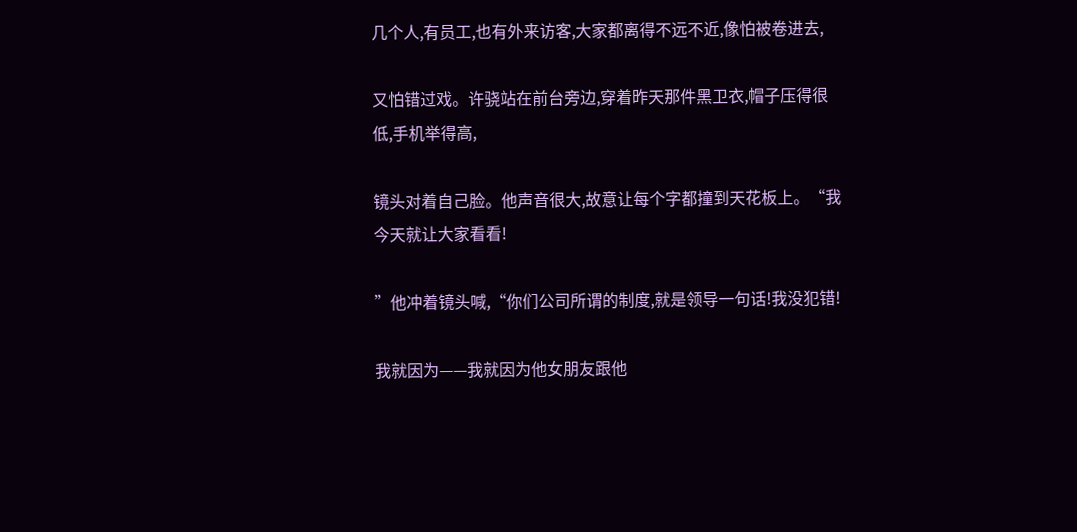几个人,有员工,也有外来访客,大家都离得不远不近,像怕被卷进去,

又怕错过戏。许骁站在前台旁边,穿着昨天那件黑卫衣,帽子压得很低,手机举得高,

镜头对着自己脸。他声音很大,故意让每个字都撞到天花板上。“我今天就让大家看看!

”他冲着镜头喊,“你们公司所谓的制度,就是领导一句话!我没犯错!

我就因为——我就因为他女朋友跟他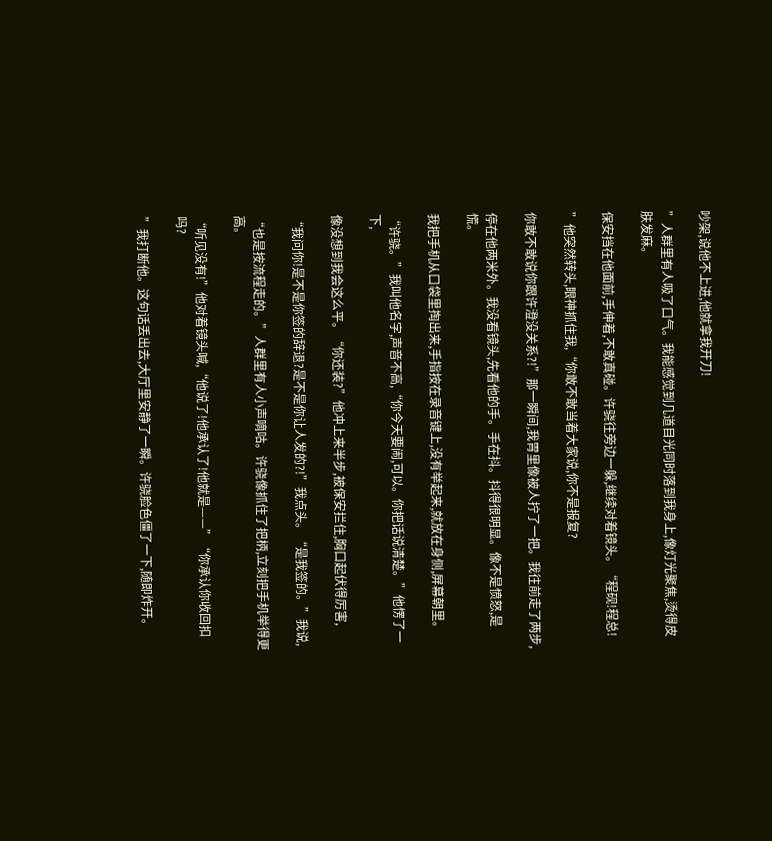吵架,说他不上进,他就拿我开刀!

”人群里有人吸了口气。我能感觉到几道目光同时落到我身上,像灯光聚焦,烫得皮肤发麻。

保安挡在他面前,手伸着,不敢真碰。许骁往旁边一躲,继续对着镜头。“程砚!程总!

”他突然转头,眼神抓住我,“你敢不敢当着大家说,你不是报复?

你敢不敢说你跟许澄没关系?!”那一瞬间,我胃里像被人拧了一把。我往前走了两步,

停在他两米外。我没看镜头,先看他的手。手在抖。抖得很明显。像不是愤怒,是慌。

我把手机从口袋里掏出来,手指按在录音键上,没有举起来,就放在身侧,屏幕朝里。

“许骁。”我叫他名字,声音不高,“你今天要闹,可以。你把话说清楚。”他愣了一下,

像没想到我会这么平。“你还装?”他冲上来半步,被保安拦住,胸口起伏得厉害,

“我问你!是不是你签的辞退?是不是你让人发的?!”我点头。“是我签的。”我说,

“也是按流程走的。”人群里有人小声嘀咕。许骁像抓住了把柄,立刻把手机举得更高。

“听见没有!”他对着镜头喊,“他说了!他承认了!他就是——”“你承认你收回扣吗?

”我打断他。这句话丢出去,大厅里安静了一瞬。许骁脸色僵了一下,随即炸开。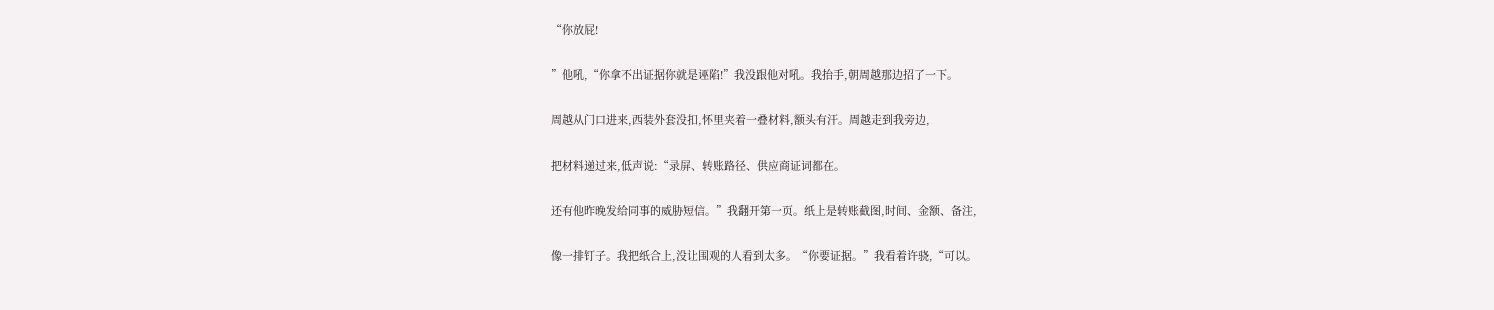“你放屁!

”他吼,“你拿不出证据你就是诬陷!”我没跟他对吼。我抬手,朝周越那边招了一下。

周越从门口进来,西装外套没扣,怀里夹着一叠材料,额头有汗。周越走到我旁边,

把材料递过来,低声说:“录屏、转账路径、供应商证词都在。

还有他昨晚发给同事的威胁短信。”我翻开第一页。纸上是转账截图,时间、金额、备注,

像一排钉子。我把纸合上,没让围观的人看到太多。“你要证据。”我看着许骁,“可以。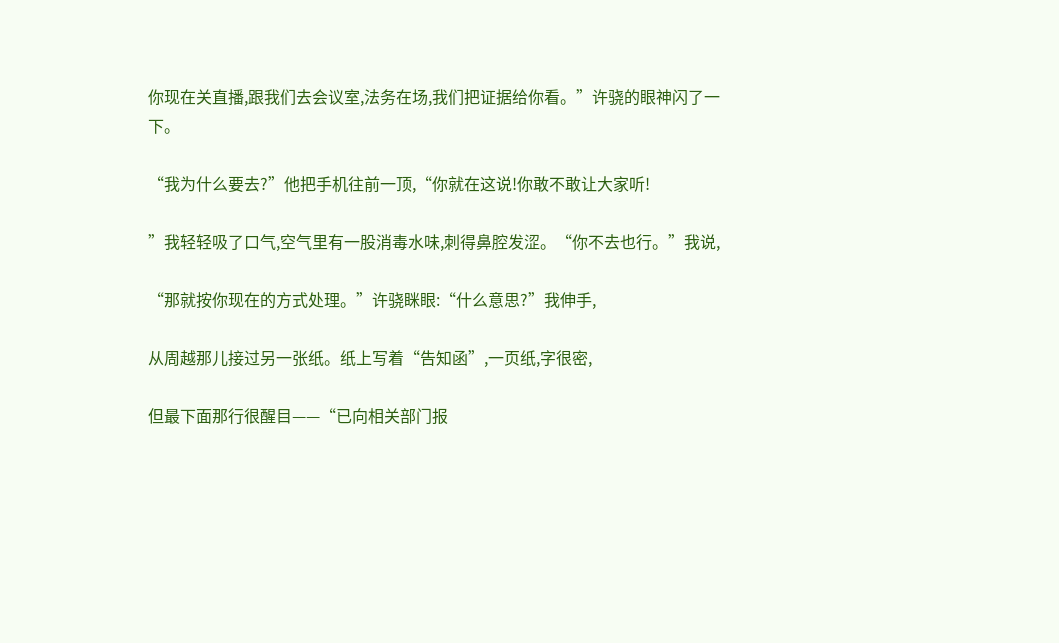你现在关直播,跟我们去会议室,法务在场,我们把证据给你看。”许骁的眼神闪了一下。

“我为什么要去?”他把手机往前一顶,“你就在这说!你敢不敢让大家听!

”我轻轻吸了口气,空气里有一股消毒水味,刺得鼻腔发涩。“你不去也行。”我说,

“那就按你现在的方式处理。”许骁眯眼:“什么意思?”我伸手,

从周越那儿接过另一张纸。纸上写着“告知函”,一页纸,字很密,

但最下面那行很醒目——“已向相关部门报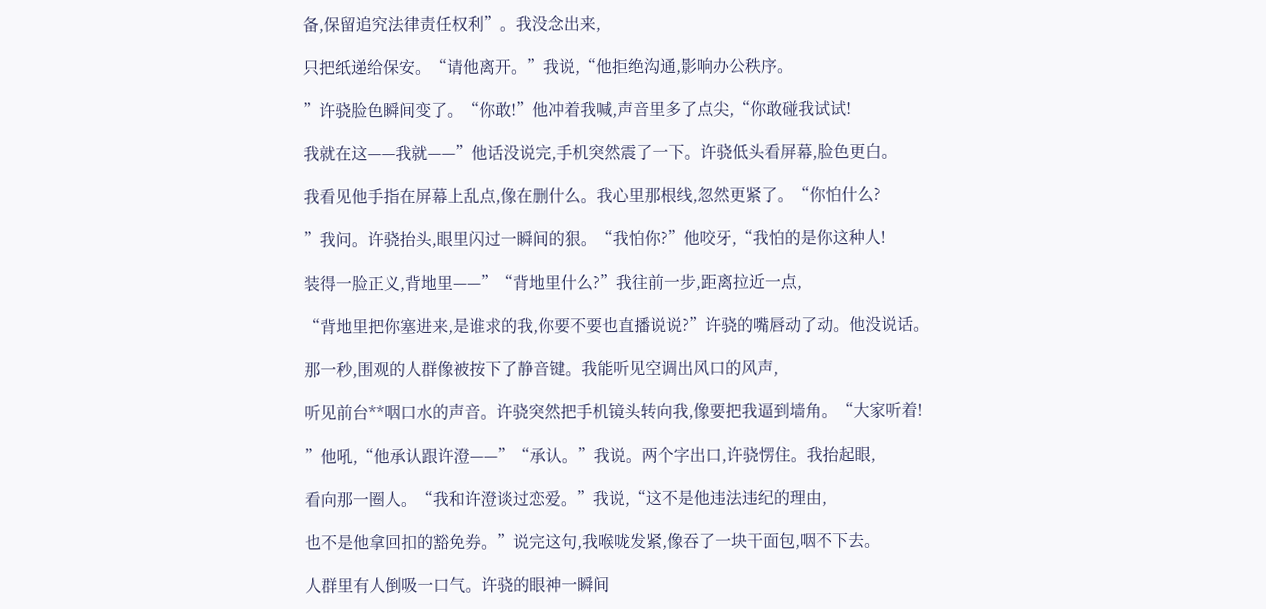备,保留追究法律责任权利”。我没念出来,

只把纸递给保安。“请他离开。”我说,“他拒绝沟通,影响办公秩序。

”许骁脸色瞬间变了。“你敢!”他冲着我喊,声音里多了点尖,“你敢碰我试试!

我就在这——我就——”他话没说完,手机突然震了一下。许骁低头看屏幕,脸色更白。

我看见他手指在屏幕上乱点,像在删什么。我心里那根线,忽然更紧了。“你怕什么?

”我问。许骁抬头,眼里闪过一瞬间的狠。“我怕你?”他咬牙,“我怕的是你这种人!

装得一脸正义,背地里——”“背地里什么?”我往前一步,距离拉近一点,

“背地里把你塞进来,是谁求的我,你要不要也直播说说?”许骁的嘴唇动了动。他没说话。

那一秒,围观的人群像被按下了静音键。我能听见空调出风口的风声,

听见前台**咽口水的声音。许骁突然把手机镜头转向我,像要把我逼到墙角。“大家听着!

”他吼,“他承认跟许澄——”“承认。”我说。两个字出口,许骁愣住。我抬起眼,

看向那一圈人。“我和许澄谈过恋爱。”我说,“这不是他违法违纪的理由,

也不是他拿回扣的豁免券。”说完这句,我喉咙发紧,像吞了一块干面包,咽不下去。

人群里有人倒吸一口气。许骁的眼神一瞬间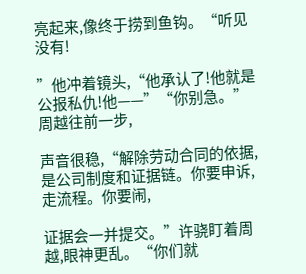亮起来,像终于捞到鱼钩。“听见没有!

”他冲着镜头,“他承认了!他就是公报私仇!他——”“你别急。”周越往前一步,

声音很稳,“解除劳动合同的依据,是公司制度和证据链。你要申诉,走流程。你要闹,

证据会一并提交。”许骁盯着周越,眼神更乱。“你们就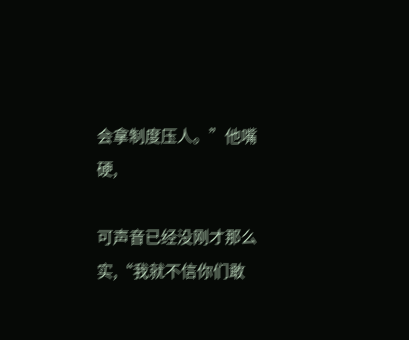会拿制度压人。”他嘴硬,

可声音已经没刚才那么实,“我就不信你们敢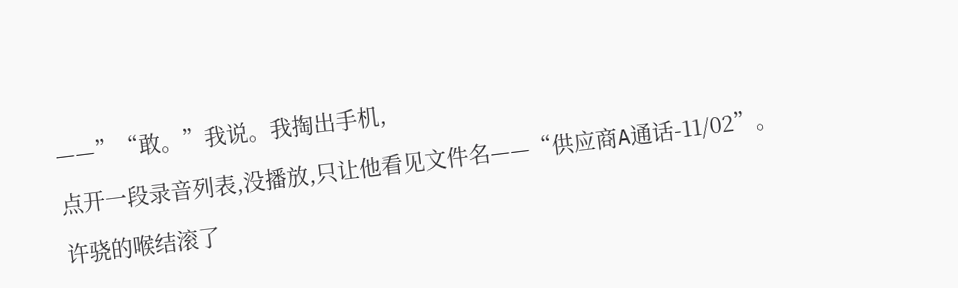——”“敢。”我说。我掏出手机,

点开一段录音列表,没播放,只让他看见文件名——“供应商A通话-11/02”。

许骁的喉结滚了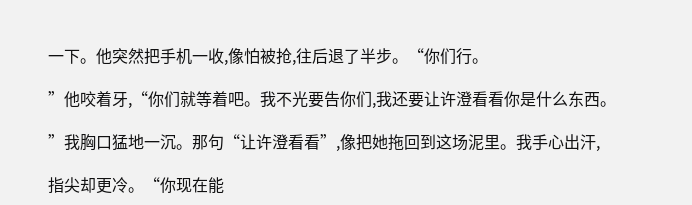一下。他突然把手机一收,像怕被抢,往后退了半步。“你们行。

”他咬着牙,“你们就等着吧。我不光要告你们,我还要让许澄看看你是什么东西。

”我胸口猛地一沉。那句“让许澄看看”,像把她拖回到这场泥里。我手心出汗,

指尖却更冷。“你现在能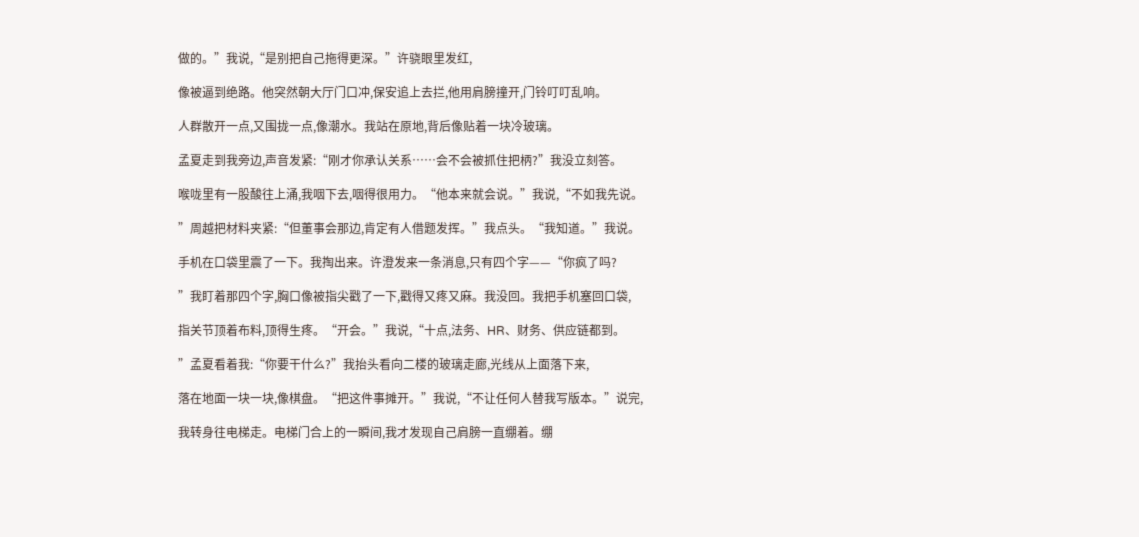做的。”我说,“是别把自己拖得更深。”许骁眼里发红,

像被逼到绝路。他突然朝大厅门口冲,保安追上去拦,他用肩膀撞开,门铃叮叮乱响。

人群散开一点,又围拢一点,像潮水。我站在原地,背后像贴着一块冷玻璃。

孟夏走到我旁边,声音发紧:“刚才你承认关系……会不会被抓住把柄?”我没立刻答。

喉咙里有一股酸往上涌,我咽下去,咽得很用力。“他本来就会说。”我说,“不如我先说。

”周越把材料夹紧:“但董事会那边,肯定有人借题发挥。”我点头。“我知道。”我说。

手机在口袋里震了一下。我掏出来。许澄发来一条消息,只有四个字——“你疯了吗?

”我盯着那四个字,胸口像被指尖戳了一下,戳得又疼又麻。我没回。我把手机塞回口袋,

指关节顶着布料,顶得生疼。“开会。”我说,“十点,法务、HR、财务、供应链都到。

”孟夏看着我:“你要干什么?”我抬头看向二楼的玻璃走廊,光线从上面落下来,

落在地面一块一块,像棋盘。“把这件事摊开。”我说,“不让任何人替我写版本。”说完,

我转身往电梯走。电梯门合上的一瞬间,我才发现自己肩膀一直绷着。绷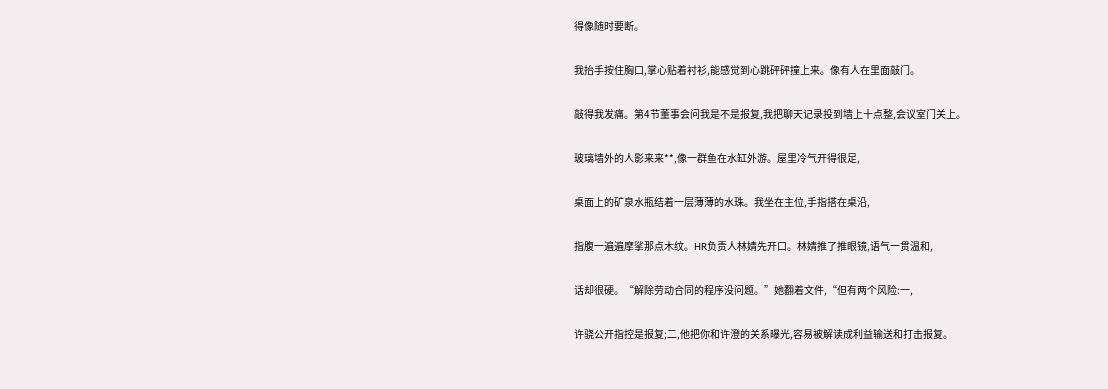得像随时要断。

我抬手按住胸口,掌心贴着衬衫,能感觉到心跳砰砰撞上来。像有人在里面敲门。

敲得我发痛。第4节董事会问我是不是报复,我把聊天记录投到墙上十点整,会议室门关上。

玻璃墙外的人影来来**,像一群鱼在水缸外游。屋里冷气开得很足,

桌面上的矿泉水瓶结着一层薄薄的水珠。我坐在主位,手指搭在桌沿,

指腹一遍遍摩挲那点木纹。HR负责人林婧先开口。林婧推了推眼镜,语气一贯温和,

话却很硬。“解除劳动合同的程序没问题。”她翻着文件,“但有两个风险:一,

许骁公开指控是报复;二,他把你和许澄的关系曝光,容易被解读成利益输送和打击报复。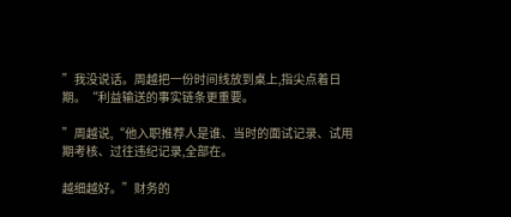”我没说话。周越把一份时间线放到桌上,指尖点着日期。“利益输送的事实链条更重要。

”周越说,“他入职推荐人是谁、当时的面试记录、试用期考核、过往违纪记录,全部在。

越细越好。”财务的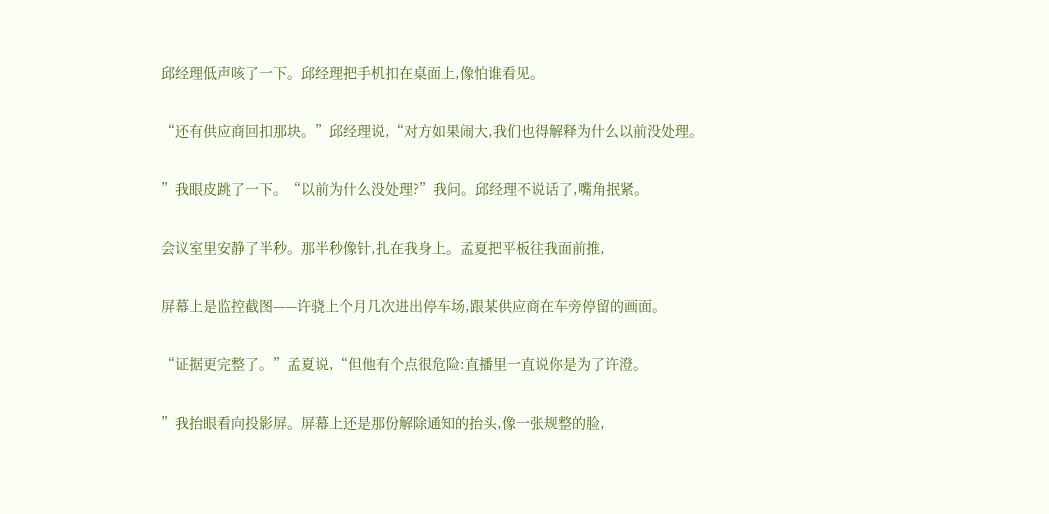邱经理低声咳了一下。邱经理把手机扣在桌面上,像怕谁看见。

“还有供应商回扣那块。”邱经理说,“对方如果闹大,我们也得解释为什么以前没处理。

”我眼皮跳了一下。“以前为什么没处理?”我问。邱经理不说话了,嘴角抿紧。

会议室里安静了半秒。那半秒像针,扎在我身上。孟夏把平板往我面前推,

屏幕上是监控截图——许骁上个月几次进出停车场,跟某供应商在车旁停留的画面。

“证据更完整了。”孟夏说,“但他有个点很危险:直播里一直说你是为了许澄。

”我抬眼看向投影屏。屏幕上还是那份解除通知的抬头,像一张规整的脸,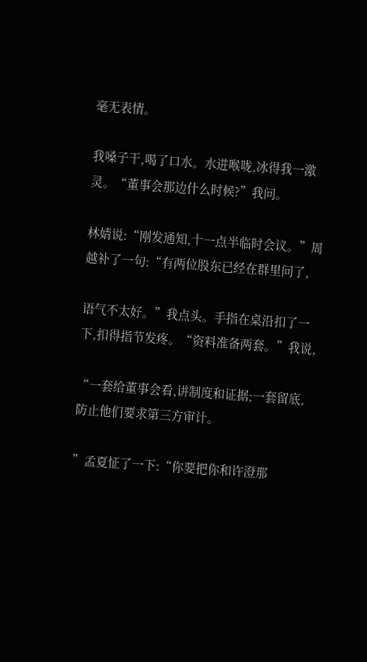毫无表情。

我嗓子干,喝了口水。水进喉咙,冰得我一激灵。“董事会那边什么时候?”我问。

林婧说:“刚发通知,十一点半临时会议。”周越补了一句:“有两位股东已经在群里问了,

语气不太好。”我点头。手指在桌沿扣了一下,扣得指节发疼。“资料准备两套。”我说,

“一套给董事会看,讲制度和证据;一套留底,防止他们要求第三方审计。

”孟夏怔了一下:“你要把你和许澄那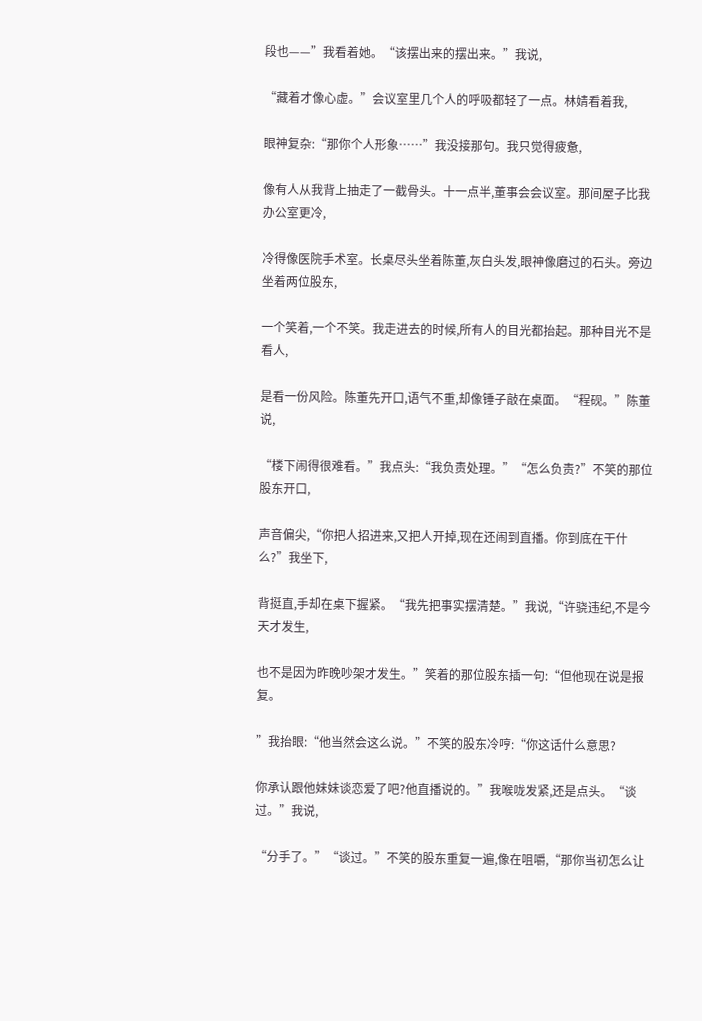段也——”我看着她。“该摆出来的摆出来。”我说,

“藏着才像心虚。”会议室里几个人的呼吸都轻了一点。林婧看着我,

眼神复杂:“那你个人形象……”我没接那句。我只觉得疲惫,

像有人从我背上抽走了一截骨头。十一点半,董事会会议室。那间屋子比我办公室更冷,

冷得像医院手术室。长桌尽头坐着陈董,灰白头发,眼神像磨过的石头。旁边坐着两位股东,

一个笑着,一个不笑。我走进去的时候,所有人的目光都抬起。那种目光不是看人,

是看一份风险。陈董先开口,语气不重,却像锤子敲在桌面。“程砚。”陈董说,

“楼下闹得很难看。”我点头:“我负责处理。”“怎么负责?”不笑的那位股东开口,

声音偏尖,“你把人招进来,又把人开掉,现在还闹到直播。你到底在干什么?”我坐下,

背挺直,手却在桌下握紧。“我先把事实摆清楚。”我说,“许骁违纪,不是今天才发生,

也不是因为昨晚吵架才发生。”笑着的那位股东插一句:“但他现在说是报复。

”我抬眼:“他当然会这么说。”不笑的股东冷哼:“你这话什么意思?

你承认跟他妹妹谈恋爱了吧?他直播说的。”我喉咙发紧,还是点头。“谈过。”我说,

“分手了。”“谈过。”不笑的股东重复一遍,像在咀嚼,“那你当初怎么让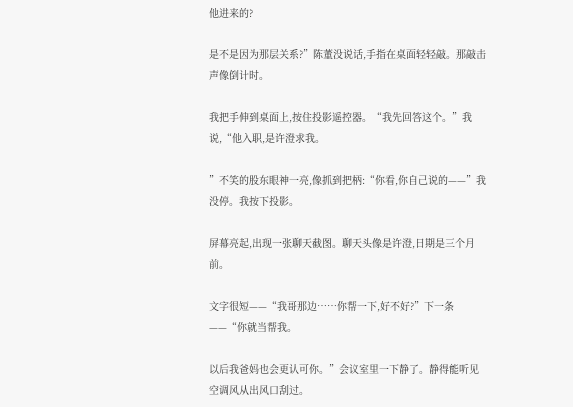他进来的?

是不是因为那层关系?”陈董没说话,手指在桌面轻轻敲。那敲击声像倒计时。

我把手伸到桌面上,按住投影遥控器。“我先回答这个。”我说,“他入职,是许澄求我。

”不笑的股东眼神一亮,像抓到把柄:“你看,你自己说的——”我没停。我按下投影。

屏幕亮起,出现一张聊天截图。聊天头像是许澄,日期是三个月前。

文字很短——“我哥那边……你帮一下,好不好?”下一条——“你就当帮我。

以后我爸妈也会更认可你。”会议室里一下静了。静得能听见空调风从出风口刮过。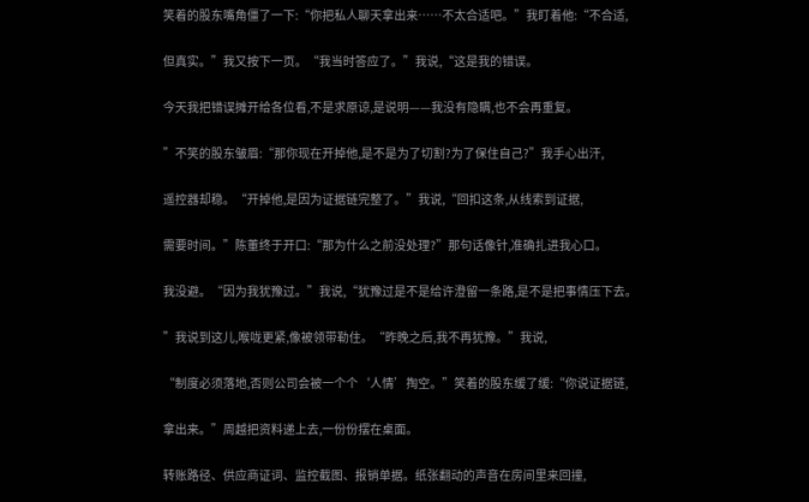笑着的股东嘴角僵了一下:“你把私人聊天拿出来……不太合适吧。”我盯着他:“不合适,

但真实。”我又按下一页。“我当时答应了。”我说,“这是我的错误。

今天我把错误摊开给各位看,不是求原谅,是说明——我没有隐瞒,也不会再重复。

”不笑的股东皱眉:“那你现在开掉他,是不是为了切割?为了保住自己?”我手心出汗,

遥控器却稳。“开掉他,是因为证据链完整了。”我说,“回扣这条,从线索到证据,

需要时间。”陈董终于开口:“那为什么之前没处理?”那句话像针,准确扎进我心口。

我没避。“因为我犹豫过。”我说,“犹豫过是不是给许澄留一条路,是不是把事情压下去。

”我说到这儿,喉咙更紧,像被领带勒住。“昨晚之后,我不再犹豫。”我说,

“制度必须落地,否则公司会被一个个‘人情’掏空。”笑着的股东缓了缓:“你说证据链,

拿出来。”周越把资料递上去,一份份摆在桌面。

转账路径、供应商证词、监控截图、报销单据。纸张翻动的声音在房间里来回撞,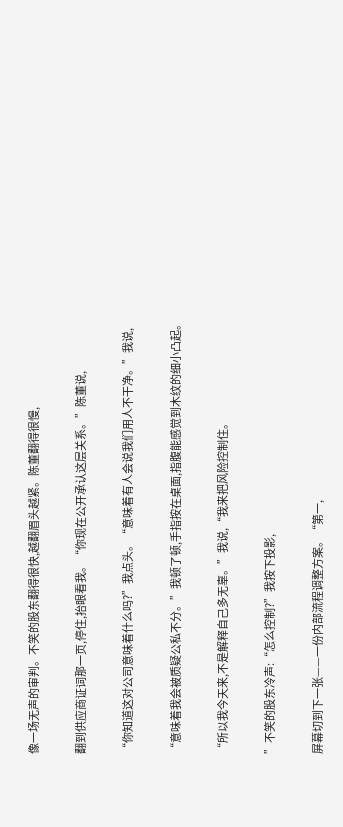像一场无声的审判。不笑的股东翻得很快,越翻眉头越紧。陈董翻得很慢,

翻到供应商证词那一页,停住,抬眼看我。“你现在公开承认这层关系。”陈董说,

“你知道这对公司意味着什么吗?”我点头。“意味着有人会说我们用人不干净。”我说,

“意味着我会被质疑公私不分。”我顿了顿,手指按在桌面,指腹能感觉到木纹的细小凸起。

“所以我今天来,不是解释自己多无辜。”我说,“我来把风险控制住。

”不笑的股东冷声:“怎么控制?”我按下投影,

屏幕切到下一张——一份内部流程调整方案。“第一,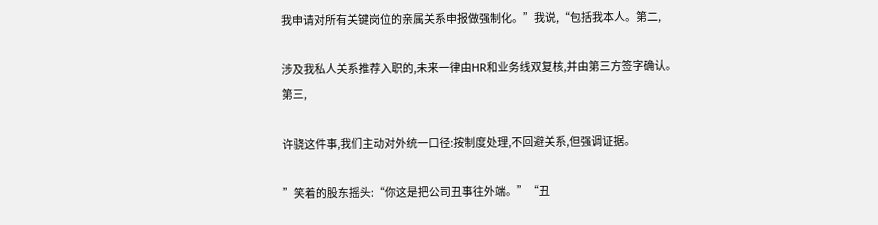我申请对所有关键岗位的亲属关系申报做强制化。”我说,“包括我本人。第二,

涉及我私人关系推荐入职的,未来一律由HR和业务线双复核,并由第三方签字确认。第三,

许骁这件事,我们主动对外统一口径:按制度处理,不回避关系,但强调证据。

”笑着的股东摇头:“你这是把公司丑事往外端。”“丑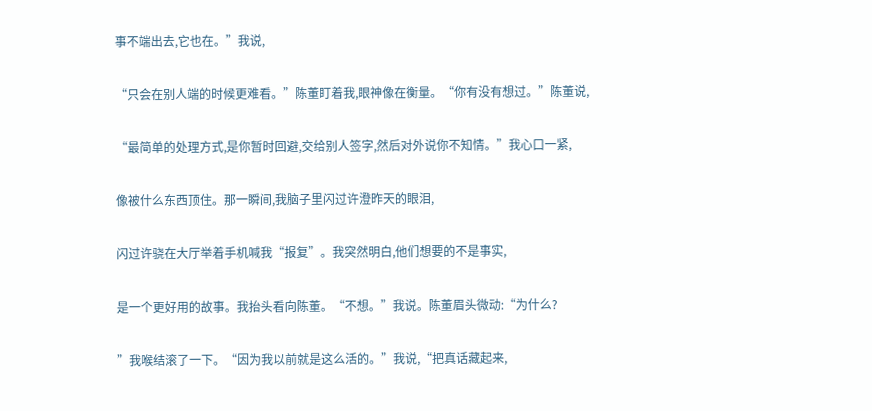事不端出去,它也在。”我说,

“只会在别人端的时候更难看。”陈董盯着我,眼神像在衡量。“你有没有想过。”陈董说,

“最简单的处理方式,是你暂时回避,交给别人签字,然后对外说你不知情。”我心口一紧,

像被什么东西顶住。那一瞬间,我脑子里闪过许澄昨天的眼泪,

闪过许骁在大厅举着手机喊我“报复”。我突然明白,他们想要的不是事实,

是一个更好用的故事。我抬头看向陈董。“不想。”我说。陈董眉头微动:“为什么?

”我喉结滚了一下。“因为我以前就是这么活的。”我说,“把真话藏起来,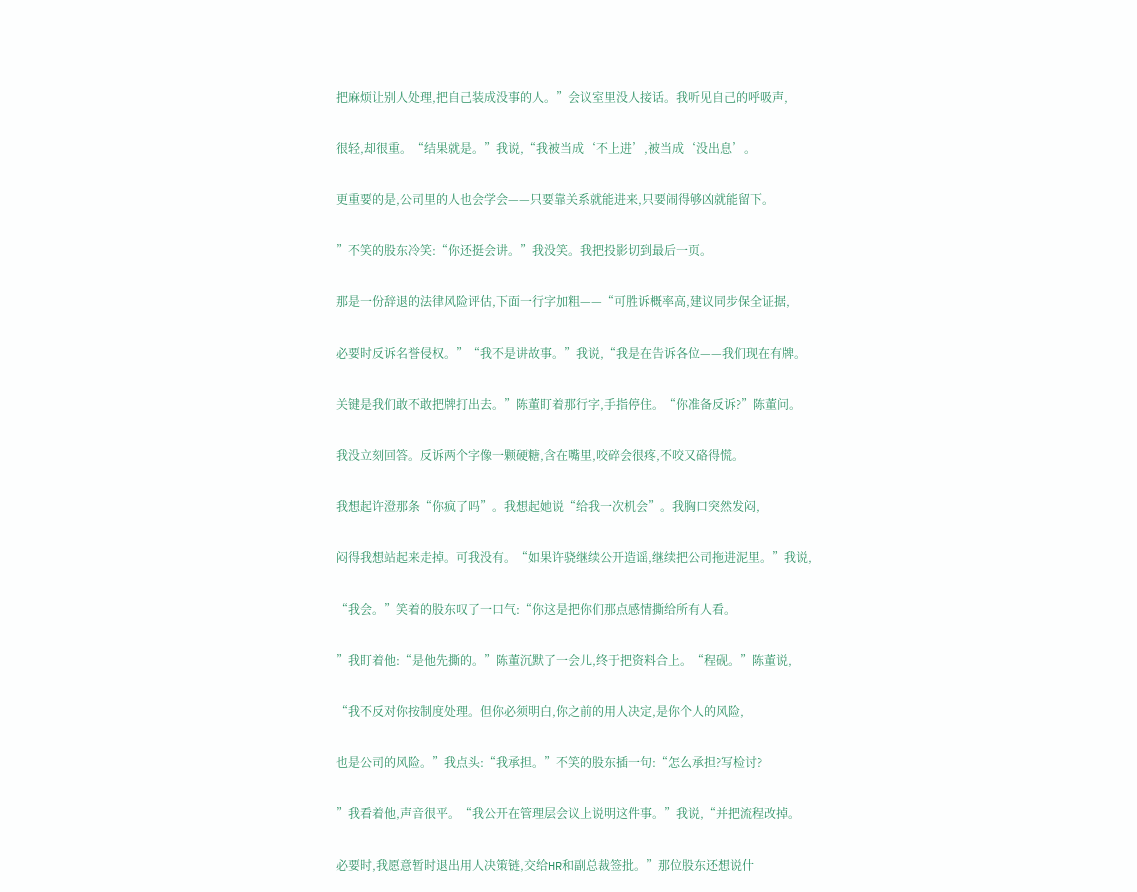把麻烦让别人处理,把自己装成没事的人。”会议室里没人接话。我听见自己的呼吸声,

很轻,却很重。“结果就是。”我说,“我被当成‘不上进’,被当成‘没出息’。

更重要的是,公司里的人也会学会——只要靠关系就能进来,只要闹得够凶就能留下。

”不笑的股东冷笑:“你还挺会讲。”我没笑。我把投影切到最后一页。

那是一份辞退的法律风险评估,下面一行字加粗——“可胜诉概率高,建议同步保全证据,

必要时反诉名誉侵权。”“我不是讲故事。”我说,“我是在告诉各位——我们现在有牌。

关键是我们敢不敢把牌打出去。”陈董盯着那行字,手指停住。“你准备反诉?”陈董问。

我没立刻回答。反诉两个字像一颗硬糖,含在嘴里,咬碎会很疼,不咬又硌得慌。

我想起许澄那条“你疯了吗”。我想起她说“给我一次机会”。我胸口突然发闷,

闷得我想站起来走掉。可我没有。“如果许骁继续公开造谣,继续把公司拖进泥里。”我说,

“我会。”笑着的股东叹了一口气:“你这是把你们那点感情撕给所有人看。

”我盯着他:“是他先撕的。”陈董沉默了一会儿,终于把资料合上。“程砚。”陈董说,

“我不反对你按制度处理。但你必须明白,你之前的用人决定,是你个人的风险,

也是公司的风险。”我点头:“我承担。”不笑的股东插一句:“怎么承担?写检讨?

”我看着他,声音很平。“我公开在管理层会议上说明这件事。”我说,“并把流程改掉。

必要时,我愿意暂时退出用人决策链,交给HR和副总裁签批。”那位股东还想说什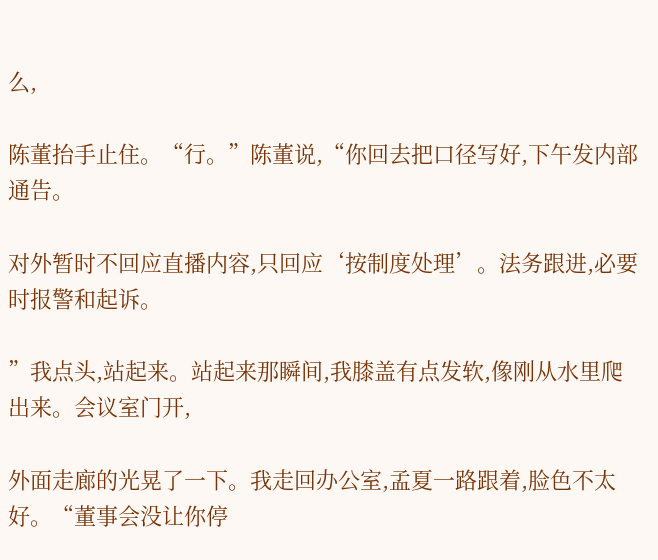么,

陈董抬手止住。“行。”陈董说,“你回去把口径写好,下午发内部通告。

对外暂时不回应直播内容,只回应‘按制度处理’。法务跟进,必要时报警和起诉。

”我点头,站起来。站起来那瞬间,我膝盖有点发软,像刚从水里爬出来。会议室门开,

外面走廊的光晃了一下。我走回办公室,孟夏一路跟着,脸色不太好。“董事会没让你停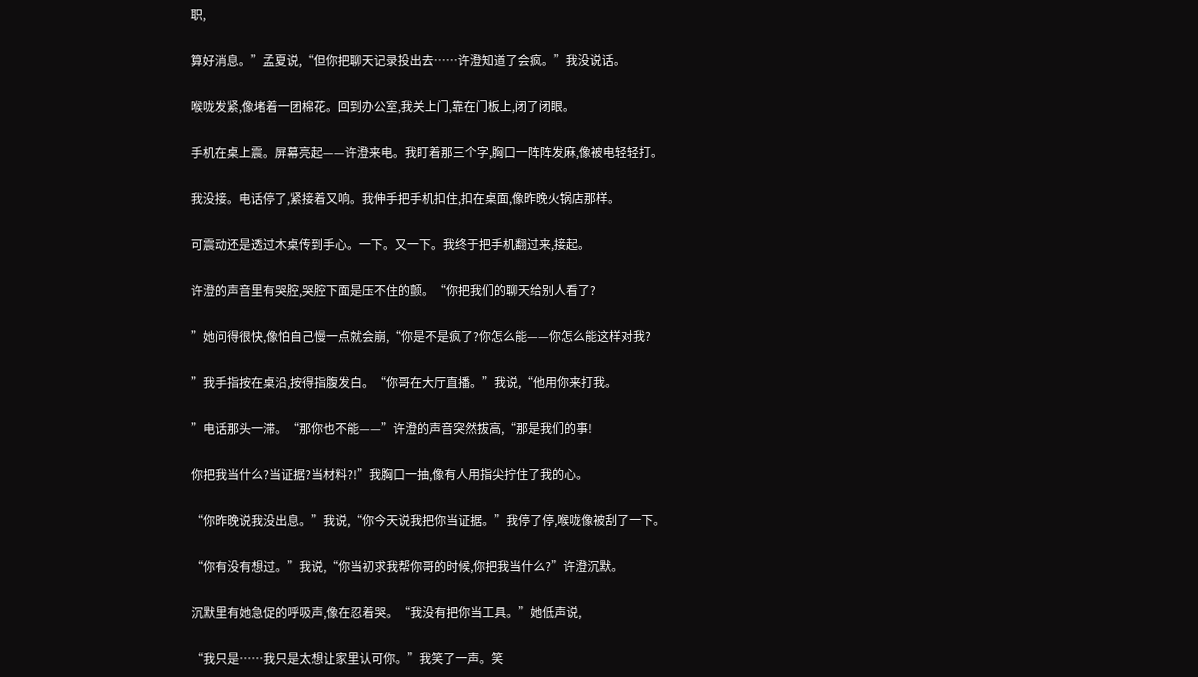职,

算好消息。”孟夏说,“但你把聊天记录投出去……许澄知道了会疯。”我没说话。

喉咙发紧,像堵着一团棉花。回到办公室,我关上门,靠在门板上,闭了闭眼。

手机在桌上震。屏幕亮起——许澄来电。我盯着那三个字,胸口一阵阵发麻,像被电轻轻打。

我没接。电话停了,紧接着又响。我伸手把手机扣住,扣在桌面,像昨晚火锅店那样。

可震动还是透过木桌传到手心。一下。又一下。我终于把手机翻过来,接起。

许澄的声音里有哭腔,哭腔下面是压不住的颤。“你把我们的聊天给别人看了?

”她问得很快,像怕自己慢一点就会崩,“你是不是疯了?你怎么能——你怎么能这样对我?

”我手指按在桌沿,按得指腹发白。“你哥在大厅直播。”我说,“他用你来打我。

”电话那头一滞。“那你也不能——”许澄的声音突然拔高,“那是我们的事!

你把我当什么?当证据?当材料?!”我胸口一抽,像有人用指尖拧住了我的心。

“你昨晚说我没出息。”我说,“你今天说我把你当证据。”我停了停,喉咙像被刮了一下。

“你有没有想过。”我说,“你当初求我帮你哥的时候,你把我当什么?”许澄沉默。

沉默里有她急促的呼吸声,像在忍着哭。“我没有把你当工具。”她低声说,

“我只是……我只是太想让家里认可你。”我笑了一声。笑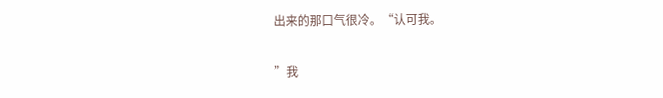出来的那口气很冷。“认可我。

”我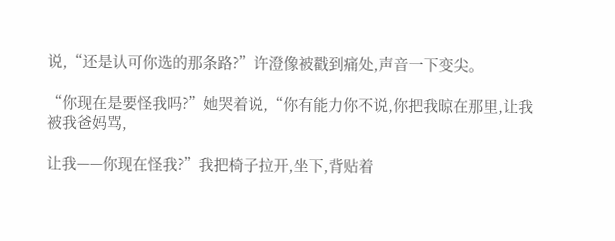说,“还是认可你选的那条路?”许澄像被戳到痛处,声音一下变尖。

“你现在是要怪我吗?”她哭着说,“你有能力你不说,你把我晾在那里,让我被我爸妈骂,

让我——你现在怪我?”我把椅子拉开,坐下,背贴着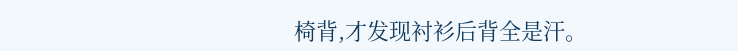椅背,才发现衬衫后背全是汗。